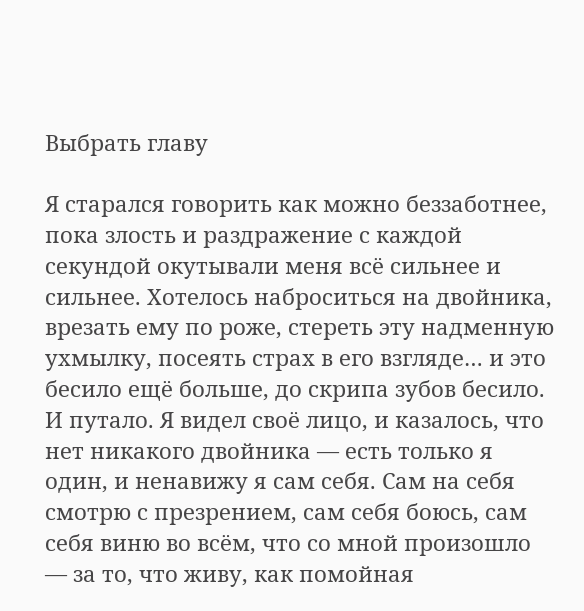Выбрать главу

Я старался говорить как можно беззаботнее, пока злость и раздражение с каждой секундой окутывали меня всё сильнее и сильнее. Хотелось наброситься на двойника, врезать ему по роже, стереть эту надменную ухмылку, посеять страх в его взгляде… и это бесило ещё больше, до скрипа зубов бесило. И путало. Я видел своё лицо, и казалось, что нет никакого двойника — есть только я один, и ненавижу я сам себя. Сам на себя смотрю с презрением, сам себя боюсь, сам себя виню во всём, что со мной произошло — за то, что живу, как помойная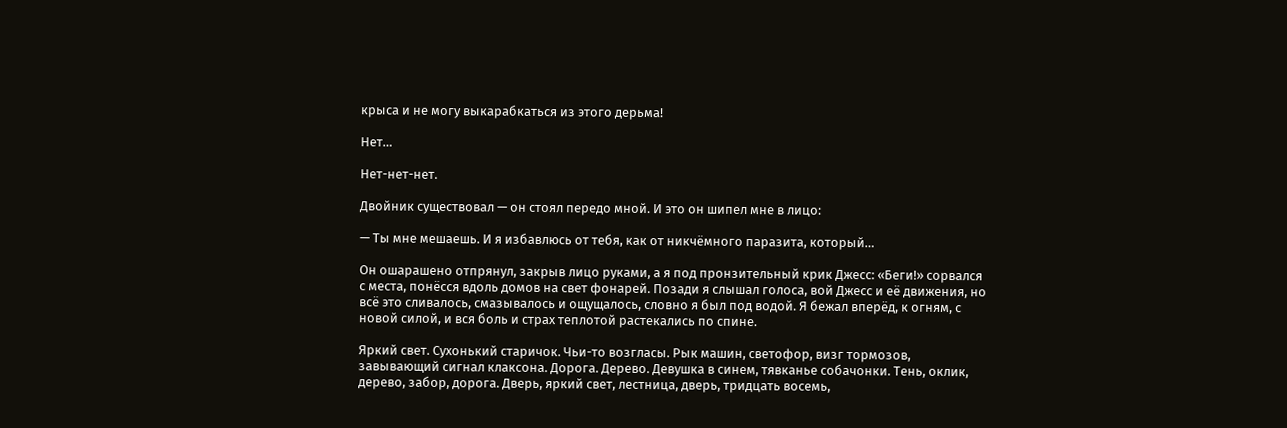крыса и не могу выкарабкаться из этого дерьма!

Нет…

Нет-нет-нет.

Двойник существовал — он стоял передо мной. И это он шипел мне в лицо:

— Ты мне мешаешь. И я избавлюсь от тебя, как от никчёмного паразита, который…

Он ошарашено отпрянул, закрыв лицо руками, а я под пронзительный крик Джесс: «Беги!» сорвался с места, понёсся вдоль домов на свет фонарей. Позади я слышал голоса, вой Джесс и её движения, но всё это сливалось, смазывалось и ощущалось, словно я был под водой. Я бежал вперёд, к огням, с новой силой, и вся боль и страх теплотой растекались по спине.

Яркий свет. Сухонький старичок. Чьи-то возгласы. Рык машин, светофор, визг тормозов, завывающий сигнал клаксона. Дорога. Дерево. Девушка в синем, тявканье собачонки. Тень, оклик, дерево, забор, дорога. Дверь, яркий свет, лестница, дверь, тридцать восемь,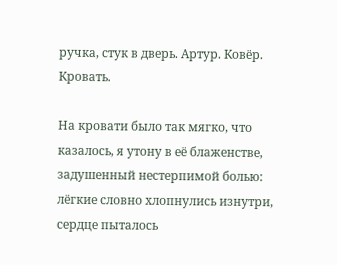ручка, стук в дверь. Артур. Ковёр. Кровать.

На кровати было так мягко, что казалось, я утону в её блаженстве, задушенный нестерпимой болью: лёгкие словно хлопнулись изнутри, сердце пыталось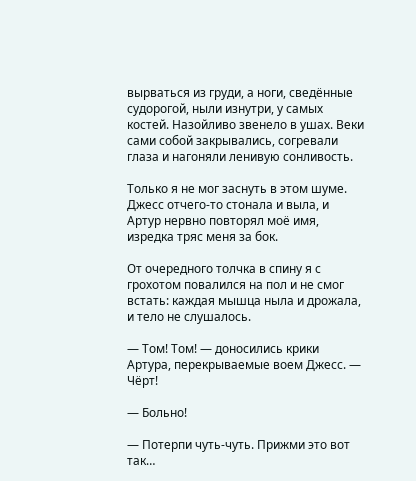вырваться из груди, а ноги, сведённые судорогой, ныли изнутри, у самых костей. Назойливо звенело в ушах. Веки сами собой закрывались, согревали глаза и нагоняли ленивую сонливость.

Только я не мог заснуть в этом шуме. Джесс отчего-то стонала и выла, и Артур нервно повторял моё имя, изредка тряс меня за бок.

От очередного толчка в спину я с грохотом повалился на пол и не смог встать: каждая мышца ныла и дрожала, и тело не слушалось.

— Том! Том! — доносились крики Артура, перекрываемые воем Джесс. — Чёрт!

— Больно!

— Потерпи чуть-чуть. Прижми это вот так…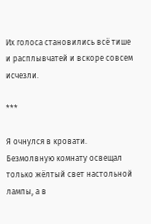Их голоса становились всё тише и расплывчатей и вскоре совсем исчезли.

***

Я очнулся в кровати. Безмолвную комнату освещал только жёлтый свет настольной лампы, а в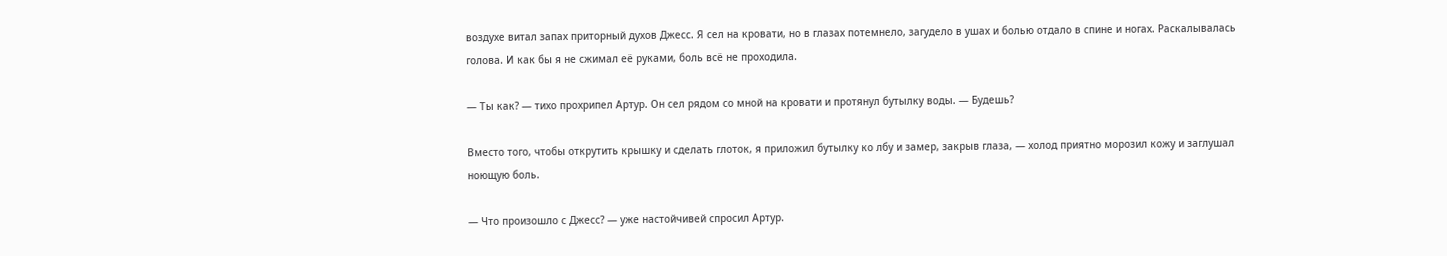воздухе витал запах приторный духов Джесс. Я сел на кровати, но в глазах потемнело, загудело в ушах и болью отдало в спине и ногах. Раскалывалась голова. И как бы я не сжимал её руками, боль всё не проходила.

— Ты как? — тихо прохрипел Артур. Он сел рядом со мной на кровати и протянул бутылку воды. — Будешь?

Вместо того, чтобы открутить крышку и сделать глоток, я приложил бутылку ко лбу и замер, закрыв глаза, — холод приятно морозил кожу и заглушал ноющую боль.

— Что произошло с Джесс? — уже настойчивей спросил Артур.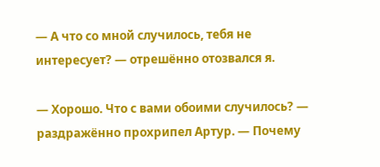— А что со мной случилось, тебя не интересует? — отрешённо отозвался я.

— Хорошо. Что с вами обоими случилось? — раздражённо прохрипел Артур. — Почему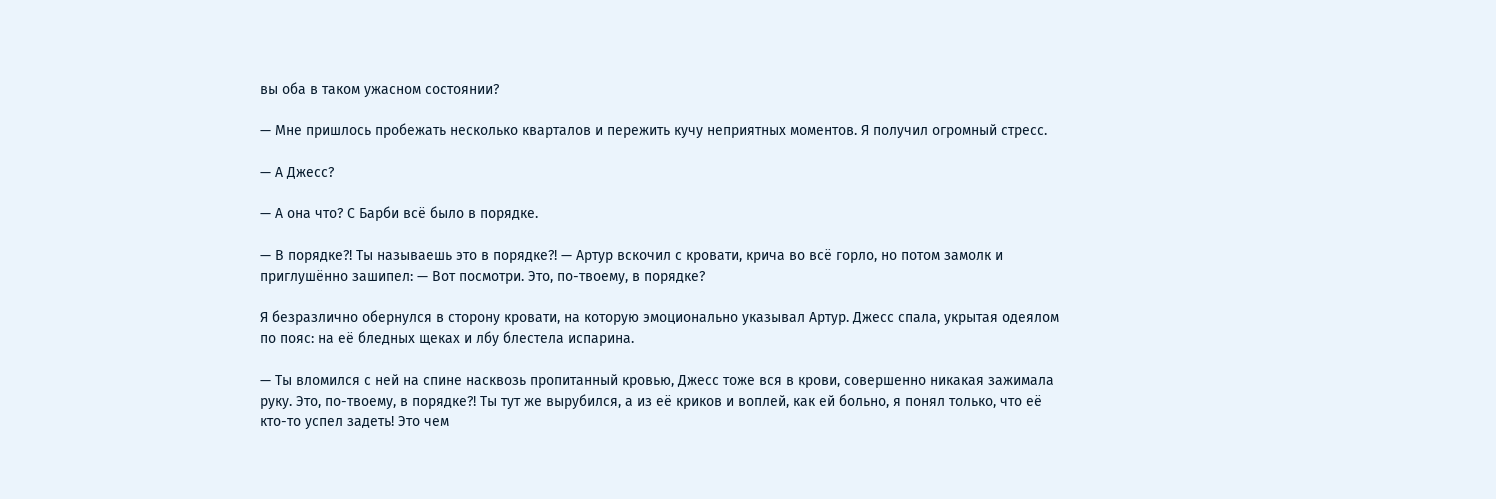вы оба в таком ужасном состоянии?

— Мне пришлось пробежать несколько кварталов и пережить кучу неприятных моментов. Я получил огромный стресс.

— А Джесс?

— А она что? С Барби всё было в порядке.

— В порядке?! Ты называешь это в порядке?! — Артур вскочил с кровати, крича во всё горло, но потом замолк и приглушённо зашипел: — Вот посмотри. Это, по-твоему, в порядке?

Я безразлично обернулся в сторону кровати, на которую эмоционально указывал Артур. Джесс спала, укрытая одеялом по пояс: на её бледных щеках и лбу блестела испарина.

— Ты вломился с ней на спине насквозь пропитанный кровью, Джесс тоже вся в крови, совершенно никакая зажимала руку. Это, по-твоему, в порядке?! Ты тут же вырубился, а из её криков и воплей, как ей больно, я понял только, что её кто-то успел задеть! Это чем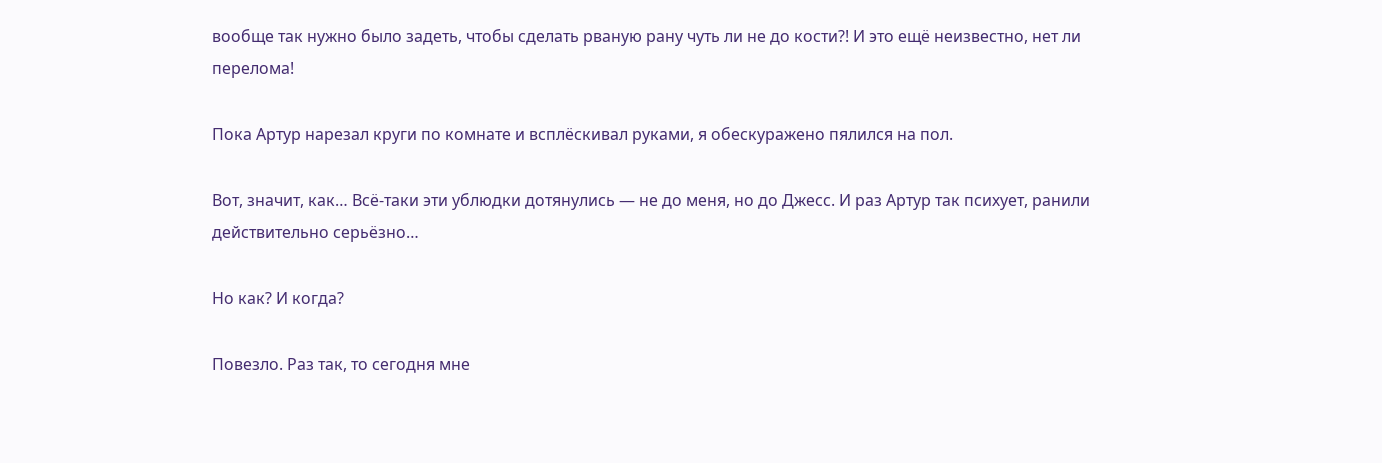вообще так нужно было задеть, чтобы сделать рваную рану чуть ли не до кости?! И это ещё неизвестно, нет ли перелома!

Пока Артур нарезал круги по комнате и всплёскивал руками, я обескуражено пялился на пол.

Вот, значит, как… Всё-таки эти ублюдки дотянулись — не до меня, но до Джесс. И раз Артур так психует, ранили действительно серьёзно…

Но как? И когда?

Повезло. Раз так, то сегодня мне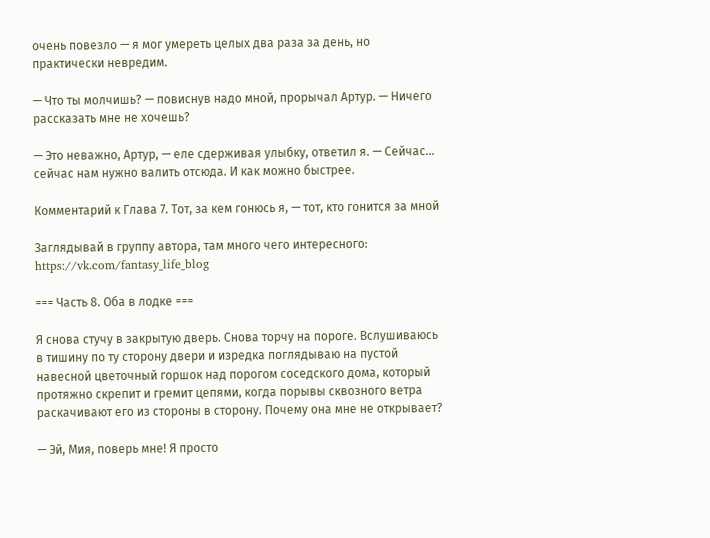очень повезло — я мог умереть целых два раза за день, но практически невредим.

— Что ты молчишь? — повиснув надо мной, прорычал Артур. — Ничего рассказать мне не хочешь?

— Это неважно, Артур, — еле сдерживая улыбку, ответил я. — Сейчас… сейчас нам нужно валить отсюда. И как можно быстрее.

Комментарий к Глава 7. Тот, за кем гонюсь я, — тот, кто гонится за мной

Заглядывай в группу автора, там много чего интересного: https://vk.com/fantasy_life_blog

=== Часть 8. Оба в лодке ===

Я снова стучу в закрытую дверь. Снова торчу на пороге. Вслушиваюсь в тишину по ту сторону двери и изредка поглядываю на пустой навесной цветочный горшок над порогом соседского дома, который протяжно скрепит и гремит цепями, когда порывы сквозного ветра раскачивают его из стороны в сторону. Почему она мне не открывает?

— Эй, Мия, поверь мне! Я просто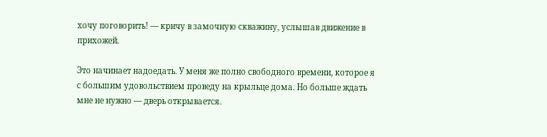хочу поговорить! — кричу в замочную скважину, услышав движение в прихожей.

Это начинает надоедать. У меня же полно свободного времени, которое я с большим удовольствием проведу на крыльце дома. Но больше ждать мне не нужно — дверь открывается.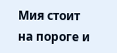Мия стоит на пороге и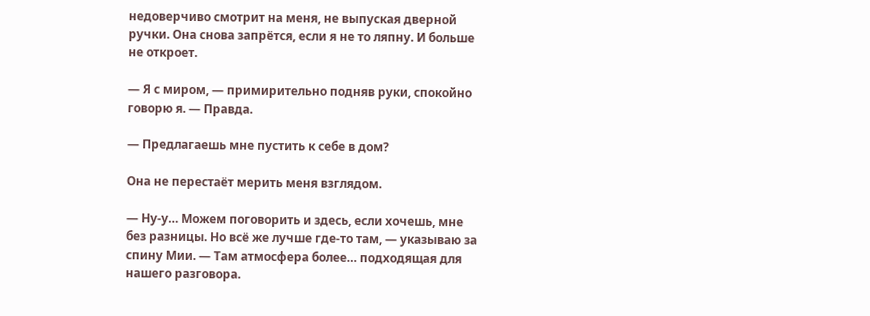недоверчиво смотрит на меня, не выпуская дверной ручки. Она снова запрётся, если я не то ляпну. И больше не откроет.

— Я с миром, — примирительно подняв руки, спокойно говорю я. — Правда.

— Предлагаешь мне пустить к себе в дом?

Она не перестаёт мерить меня взглядом.

— Ну-у… Можем поговорить и здесь, если хочешь, мне без разницы. Но всё же лучше где-то там, — указываю за спину Мии. — Там атмосфера более… подходящая для нашего разговора.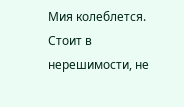Мия колеблется. Стоит в нерешимости, не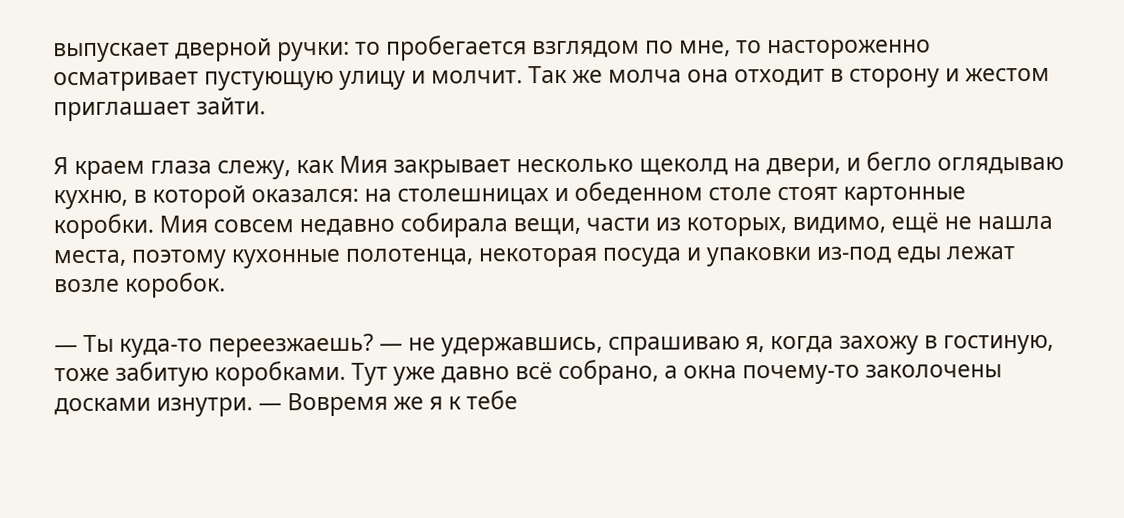выпускает дверной ручки: то пробегается взглядом по мне, то настороженно осматривает пустующую улицу и молчит. Так же молча она отходит в сторону и жестом приглашает зайти.

Я краем глаза слежу, как Мия закрывает несколько щеколд на двери, и бегло оглядываю кухню, в которой оказался: на столешницах и обеденном столе стоят картонные коробки. Мия совсем недавно собирала вещи, части из которых, видимо, ещё не нашла места, поэтому кухонные полотенца, некоторая посуда и упаковки из-под еды лежат возле коробок.

— Ты куда-то переезжаешь? — не удержавшись, спрашиваю я, когда захожу в гостиную, тоже забитую коробками. Тут уже давно всё собрано, а окна почему-то заколочены досками изнутри. — Вовремя же я к тебе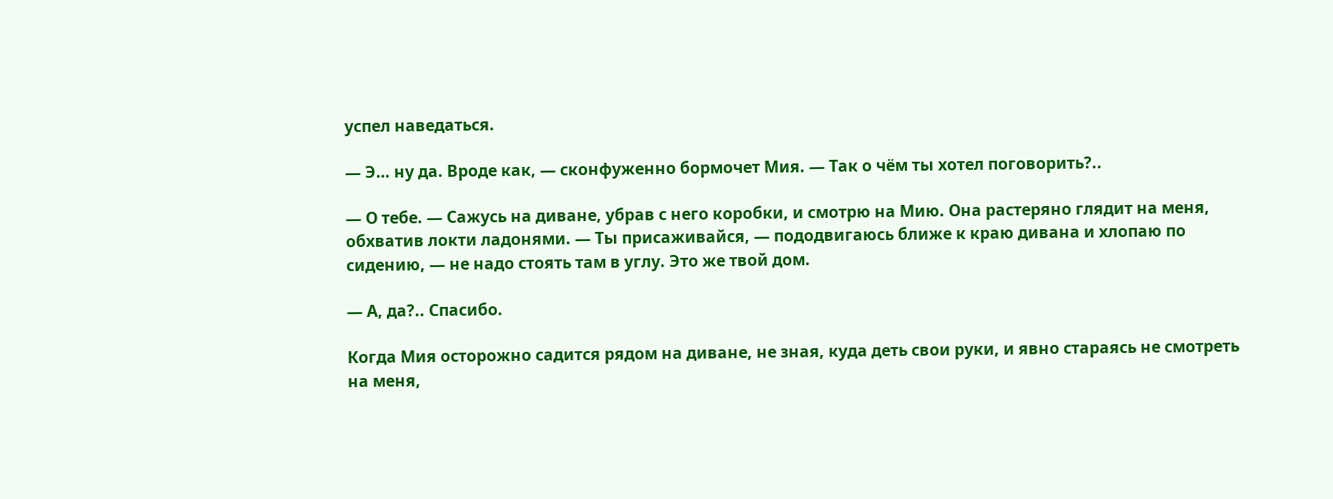успел наведаться.

— Э… ну да. Вроде как, — сконфуженно бормочет Мия. — Так о чём ты хотел поговорить?..

— О тебе. — Сажусь на диване, убрав с него коробки, и смотрю на Мию. Она растеряно глядит на меня, обхватив локти ладонями. — Ты присаживайся, — пододвигаюсь ближе к краю дивана и хлопаю по сидению, — не надо стоять там в углу. Это же твой дом.

— А, да?.. Спасибо.

Когда Мия осторожно садится рядом на диване, не зная, куда деть свои руки, и явно стараясь не смотреть на меня,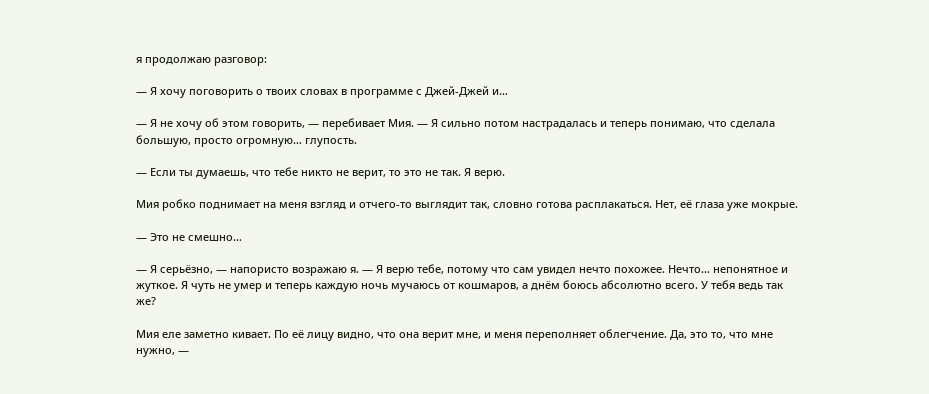я продолжаю разговор:

— Я хочу поговорить о твоих словах в программе с Джей-Джей и…

— Я не хочу об этом говорить, — перебивает Мия. — Я сильно потом настрадалась и теперь понимаю, что сделала большую, просто огромную… глупость.

— Если ты думаешь, что тебе никто не верит, то это не так. Я верю.

Мия робко поднимает на меня взгляд и отчего-то выглядит так, словно готова расплакаться. Нет, её глаза уже мокрые.

— Это не смешно…

— Я серьёзно, — напористо возражаю я. — Я верю тебе, потому что сам увидел нечто похожее. Нечто… непонятное и жуткое. Я чуть не умер и теперь каждую ночь мучаюсь от кошмаров, а днём боюсь абсолютно всего. У тебя ведь так же?

Мия еле заметно кивает. По её лицу видно, что она верит мне, и меня переполняет облегчение. Да, это то, что мне нужно, —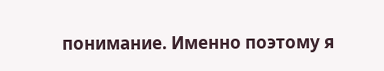понимание. Именно поэтому я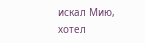искал Мию, хотел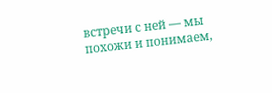встречи с ней — мы похожи и понимаем,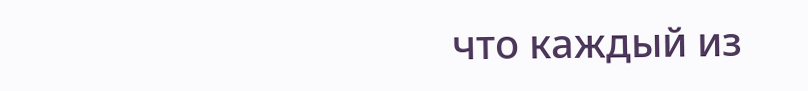что каждый из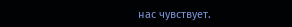нас чувствует.